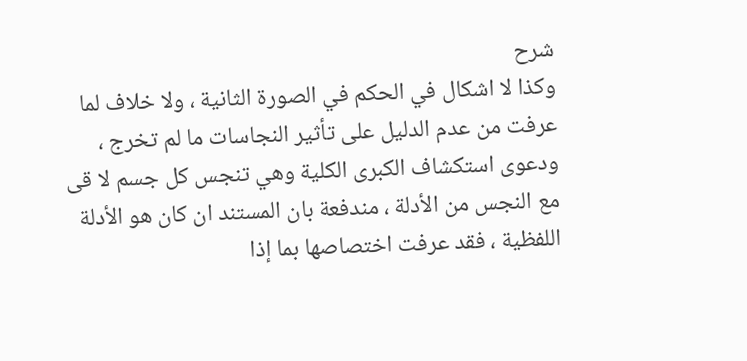شرح
وكذا لا اشكال في الحكم في الصورة الثانية ، ولا خلاف لما عرفت من عدم الدليل على تأثير النجاسات ما لم تخرج ، ودعوى استكشاف الكبرى الكلية وهي تنجس كل جسم لا قى مع النجس من الأدلة ، مندفعة بان المستند ان كان هو الأدلة اللفظية ، فقد عرفت اختصاصها بما إذا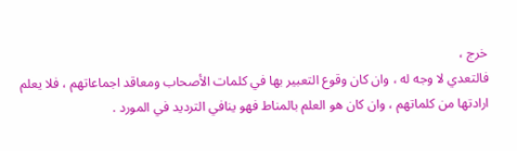خرج ،
فالتعدي لا وجه له ، وان كان وقوع التعبير بها في كلمات الأصحاب ومعاقد اجماعاتهم ، فلا يعلم ارادتها من كلماتهم ، وان كان هو العلم بالمناط فهو ينافي الترديد في المورد .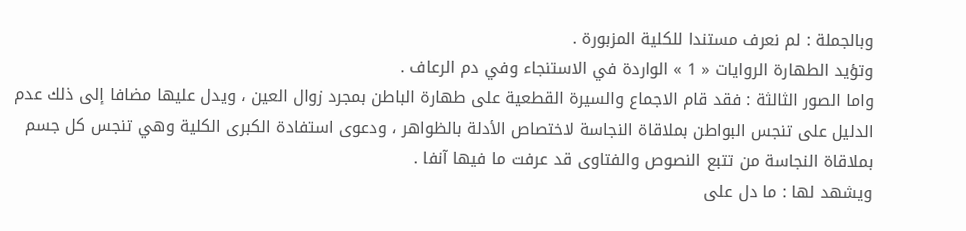وبالجملة : لم نعرف مستندا للكلية المزبورة .
وتؤيد الطهارة الروايات « 1 » الواردة في الاستنجاء وفي دم الرعاف .
واما الصور الثالثة : فقد قام الاجماع والسيرة القطعية على طهارة الباطن بمجرد زوال العين ، ويدل عليها مضافا إلى ذلك عدم الدليل على تنجس البواطن بملاقاة النجاسة لاختصاص الأدلة بالظواهر ، ودعوى استفادة الكبرى الكلية وهي تنجس كل جسم بملاقاة النجاسة من تتبع النصوص والفتاوى قد عرفت ما فيها آنفا .
ويشهد لها : ما دل على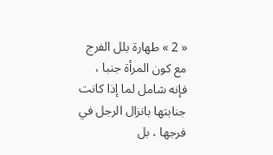« 2 » طهارة بلل الفرج مع كون المرأة جنبا ، فإنه شامل لما إذا كانت جنابتها بانزال الرجل في فرجها ، بل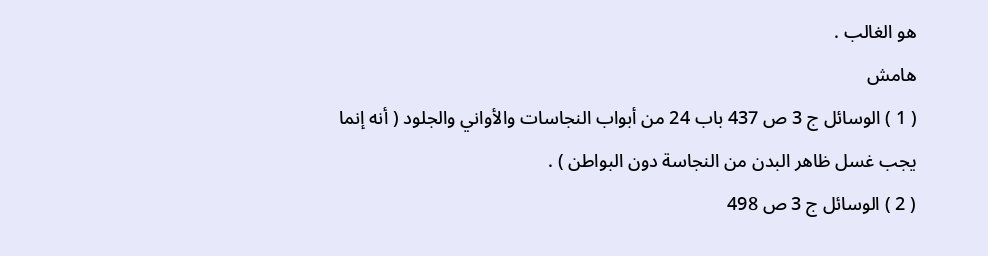هو الغالب .
هامش
( 1 ) الوسائل ج 3 ص 437 باب 24 من أبواب النجاسات والأواني والجلود ( أنه إنما يجب غسل ظاهر البدن من النجاسة دون البواطن ) .
( 2 ) الوسائل ج 3 ص 498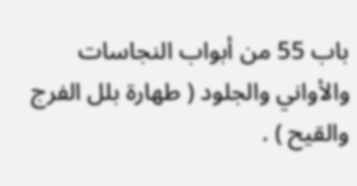باب 55 من أبواب النجاسات والأواني والجلود ( طهارة بلل الفرج والقيح ) .